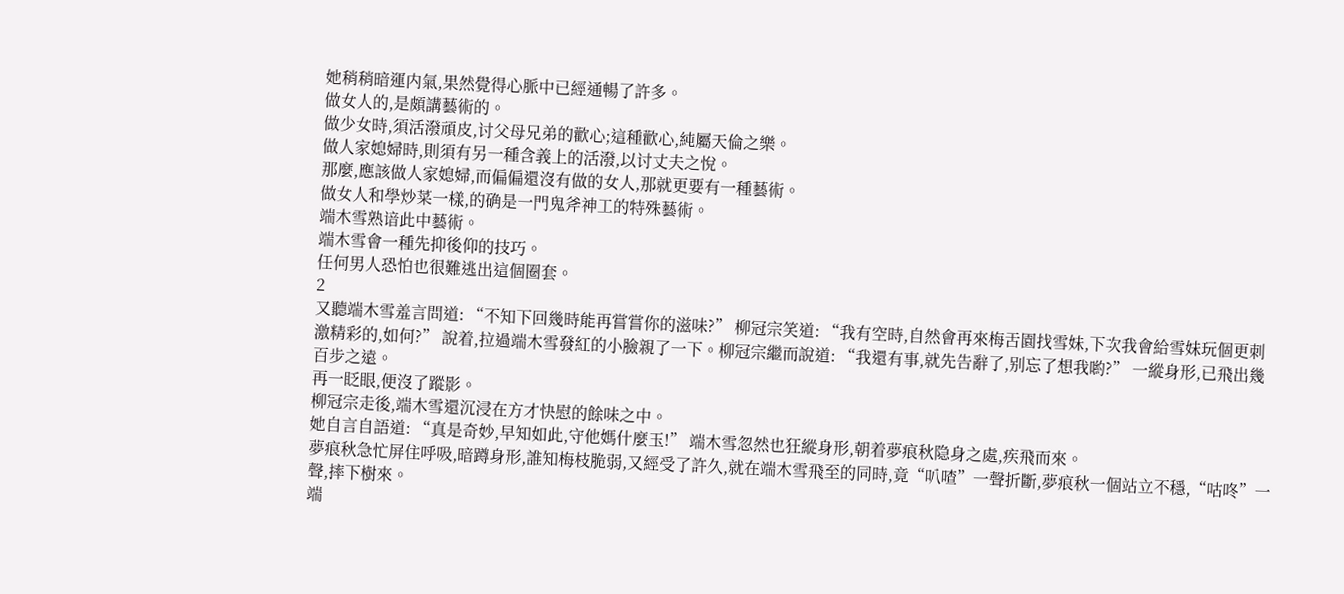她稍稍暗運内氣,果然覺得心脈中已經通暢了許多。
做女人的,是頗講藝術的。
做少女時,須活潑頑皮,讨父母兄弟的歡心;這種歡心,純屬天倫之樂。
做人家媳婦時,則須有另一種含義上的活潑,以讨丈夫之悅。
那麼,應該做人家媳婦,而偏偏還沒有做的女人,那就更要有一種藝術。
做女人和學炒菜一樣,的确是一門鬼斧神工的特殊藝術。
端木雪熟谙此中藝術。
端木雪會一種先抑後仰的技巧。
任何男人恐怕也很難逃出這個圈套。
2
又聽端木雪羞言問道: “不知下回幾時能再嘗嘗你的滋味?” 柳冠宗笑道: “我有空時,自然會再來梅舌園找雪妹,下次我會給雪妹玩個更刺激精彩的,如何?” 說着,拉過端木雪發紅的小臉親了一下。柳冠宗繼而說道: “我還有事,就先告辭了,别忘了想我喲?” 一縱身形,已飛出幾百步之遠。
再一眨眼,便沒了蹤影。
柳冠宗走後,端木雪還沉浸在方才快慰的餘味之中。
她自言自語道: “真是奇妙,早知如此,守他媽什麼玉!” 端木雪忽然也狂縱身形,朝着夢痕秋隐身之處,疾飛而來。
夢痕秋急忙屏住呼吸,暗蹲身形,誰知梅枝脆弱,又經受了許久,就在端木雪飛至的同時,竟“叭喳”一聲折斷,夢痕秋一個站立不穩,“咕咚”一聲,摔下樹來。
端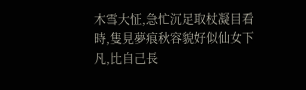木雪大怔,急忙沉足取杖凝目看時,隻見夢痕秋容貌好似仙女下凡,比自己長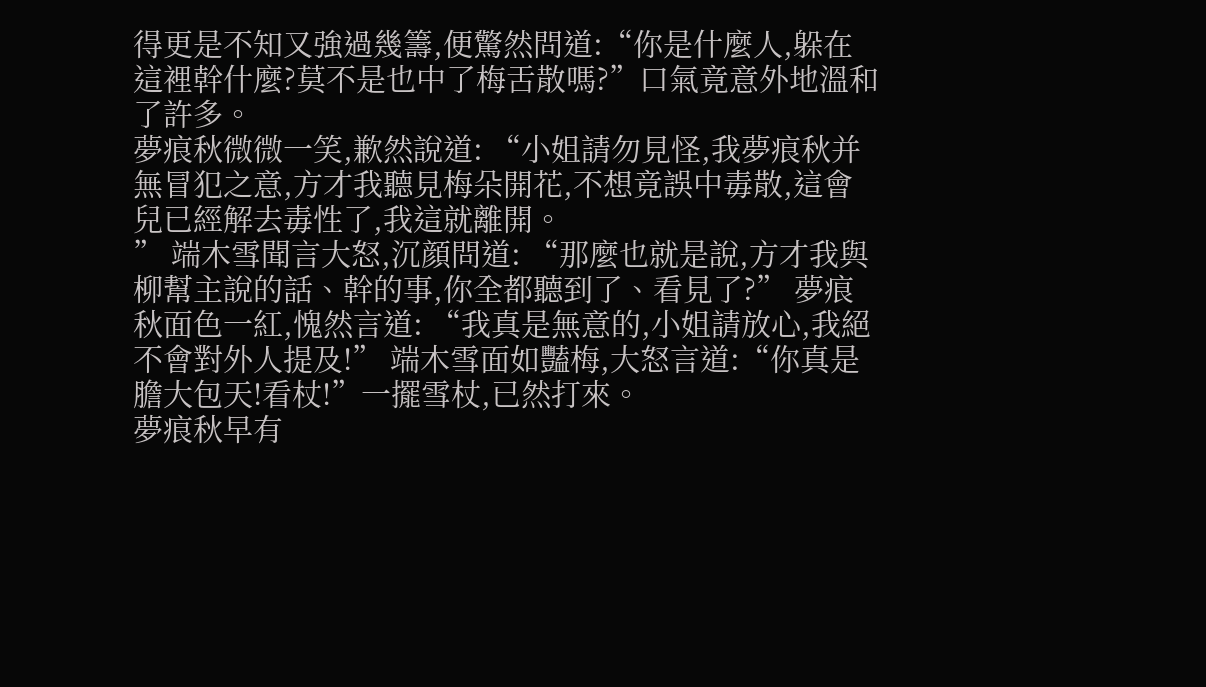得更是不知又強過幾籌,便驚然問道:“你是什麼人,躲在這裡幹什麼?莫不是也中了梅舌散嗎?”口氣竟意外地溫和了許多。
夢痕秋微微一笑,歉然說道: “小姐請勿見怪,我夢痕秋并無冒犯之意,方才我聽見梅朵開花,不想竟誤中毒散,這會兒已經解去毒性了,我這就離開。
” 端木雪聞言大怒,沉顔問道: “那麼也就是說,方才我與柳幫主說的話、幹的事,你全都聽到了、看見了?” 夢痕秋面色一紅,愧然言道: “我真是無意的,小姐請放心,我絕不會對外人提及!” 端木雪面如豔梅,大怒言道:“你真是膽大包天!看杖!”一擺雪杖,已然打來。
夢痕秋早有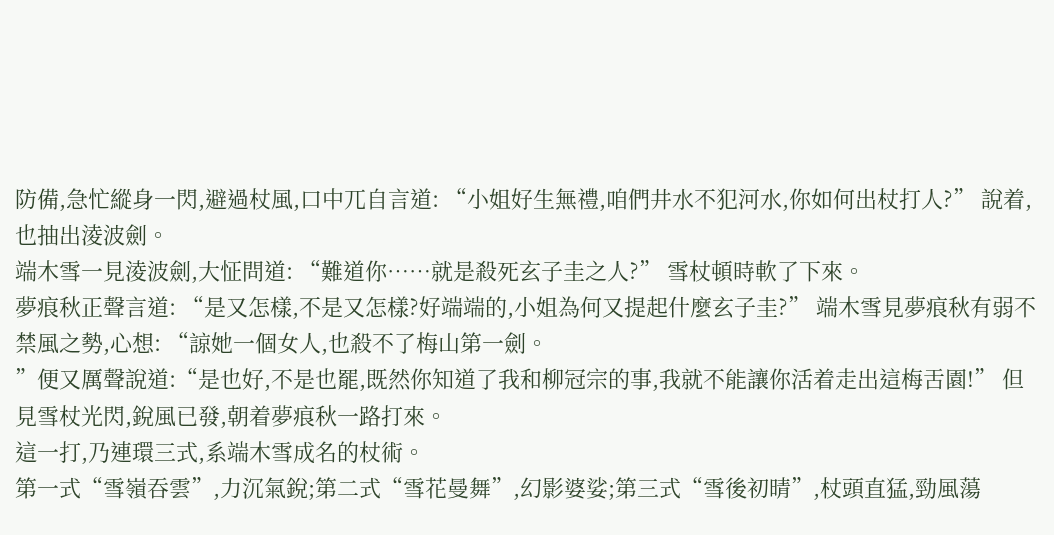防備,急忙縱身一閃,避過杖風,口中兀自言道: “小姐好生無禮,咱們井水不犯河水,你如何出杖打人?” 說着,也抽出淩波劍。
端木雪一見淩波劍,大怔問道: “難道你……就是殺死玄子圭之人?” 雪杖頓時軟了下來。
夢痕秋正聲言道: “是又怎樣,不是又怎樣?好端端的,小姐為何又提起什麼玄子圭?” 端木雪見夢痕秋有弱不禁風之勢,心想: “諒她一個女人,也殺不了梅山第一劍。
”便又厲聲說道:“是也好,不是也罷,既然你知道了我和柳冠宗的事,我就不能讓你活着走出這梅舌園!” 但見雪杖光閃,銳風已發,朝着夢痕秋一路打來。
這一打,乃連環三式,系端木雪成名的杖術。
第一式“雪嶺吞雲”,力沉氣銳;第二式“雪花曼舞”,幻影婆娑;第三式“雪後初晴”,杖頭直猛,勁風蕩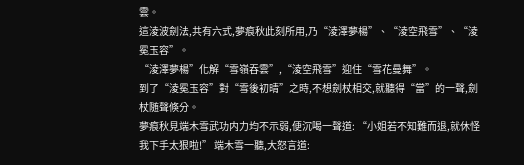雲。
這淩波劍法,共有六式,夢痕秋此刻所用,乃“淩澤夢楊”、“淩空飛雪”、“淩冕玉容”。
“淩澤夢楊”化解“雪嶺吞雲”,“淩空飛雪”迎住“雪花曼舞”。
到了“淩冕玉容”對“雪後初晴”之時,不想劍杖相交,就聽得“當”的一聲,劍杖随聲倏分。
夢痕秋見端木雪武功内力均不示弱,便沉喝一聲道: “小姐若不知難而退,就休怪我下手太狠啦!” 端木雪一聽,大怒言道: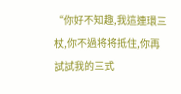“你好不知趣,我這連環三杖,你不過将将抵住,你再試試我的三式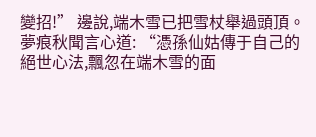變招!” 邊說,端木雪已把雪杖舉過頭頂。
夢痕秋聞言心道: “憑孫仙姑傳于自己的絕世心法,飄忽在端木雪的面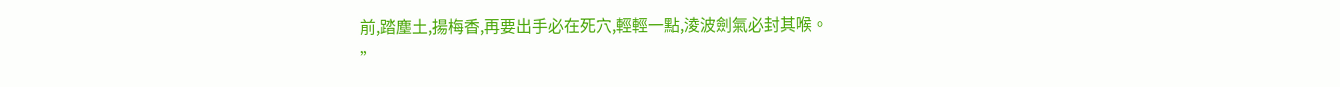前,踏塵土,揚梅香,再要出手必在死穴,輕輕一點,淩波劍氣必封其喉。
”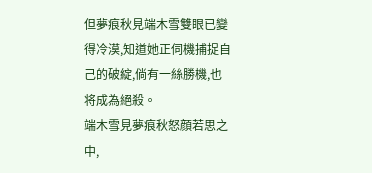但夢痕秋見端木雪雙眼已變得冷漠,知道她正伺機捕捉自己的破綻,倘有一絲勝機,也将成為絕殺。
端木雪見夢痕秋怒顔若思之中,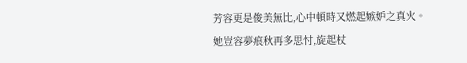芳容更是俊美無比,心中頓時又燃起嫉妒之真火。
她豈容夢痕秋再多思忖,旋起杖